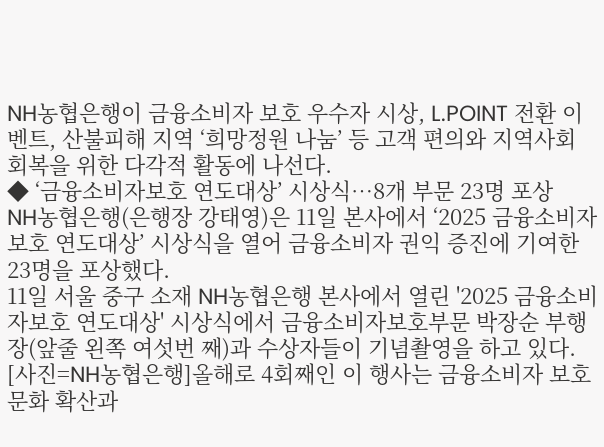NH농협은행이 금융소비자 보호 우수자 시상, L.POINT 전환 이벤트, 산불피해 지역 ‘희망정원 나눔’ 등 고객 편의와 지역사회 회복을 위한 다각적 활동에 나선다.
◆ ‘금융소비자보호 연도대상’ 시상식…8개 부문 23명 포상
NH농협은행(은행장 강태영)은 11일 본사에서 ‘2025 금융소비자보호 연도대상’ 시상식을 열어 금융소비자 권익 증진에 기여한 23명을 포상했다.
11일 서울 중구 소재 NH농협은행 본사에서 열린 '2025 금융소비자보호 연도대상' 시상식에서 금융소비자보호부문 박장순 부행장(앞줄 왼쪽 여섯번 째)과 수상자들이 기념촬영을 하고 있다. [사진=NH농협은행]올해로 4회째인 이 행사는 금융소비자 보호 문화 확산과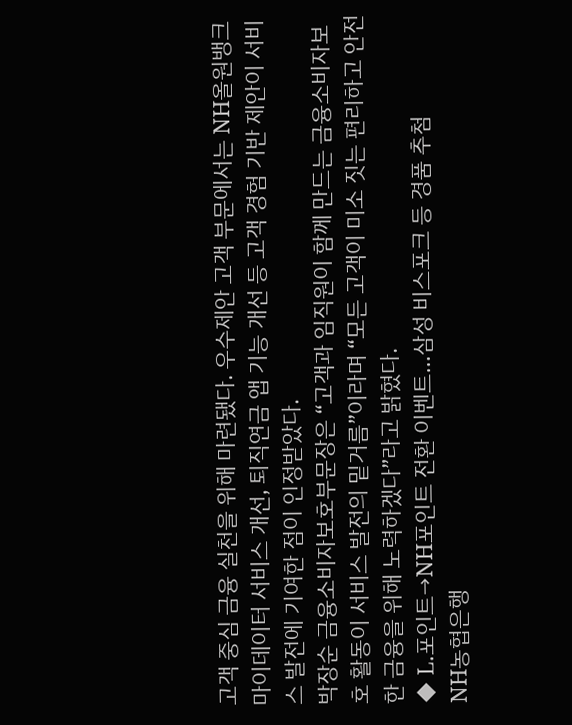고객 중심 금융 실천을 위해 마련됐다. 우수제안 고객 부문에서는 NH올원뱅크 마이데이터 서비스 개선, 퇴직연금 앱 기능 개선 등 고객 경험 기반 제안이 서비스 발전에 기여한 점이 인정받았다.
박장순 금융소비자보호부문장은 “고객과 임직원이 함께 만드는 금융소비자보호 활동이 서비스 발전의 밑거름”이라며 “모든 고객이 미소 짓는 편리하고 안전한 금융을 위해 노력하겠다”라고 밝혔다.
◆ L.포인트→NH포인트 전환 이벤트…삼성 비스포크 등 경품 추첨
NH농협은행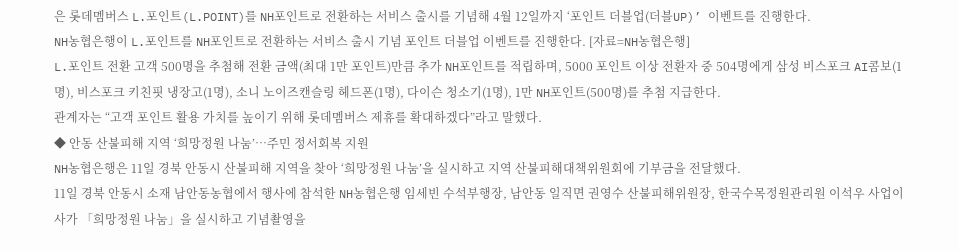은 롯데멤버스 L.포인트(L.POINT)를 NH포인트로 전환하는 서비스 출시를 기념해 4월 12일까지 ‘포인트 더블업(더블UP)’ 이벤트를 진행한다.
NH농협은행이 L.포인트를 NH포인트로 전환하는 서비스 출시 기념 포인트 더블업 이벤트를 진행한다. [자료=NH농협은행]
L.포인트 전환 고객 500명을 추첨해 전환 금액(최대 1만 포인트)만큼 추가 NH포인트를 적립하며, 5000 포인트 이상 전환자 중 504명에게 삼성 비스포크 AI콤보(1명), 비스포크 키친핏 냉장고(1명), 소니 노이즈캔슬링 헤드폰(1명), 다이슨 청소기(1명), 1만 NH포인트(500명)를 추첨 지급한다.
관계자는 “고객 포인트 활용 가치를 높이기 위해 롯데멤버스 제휴를 확대하겠다”라고 말했다.
◆ 안동 산불피해 지역 ‘희망정원 나눔’…주민 정서회복 지원
NH농협은행은 11일 경북 안동시 산불피해 지역을 찾아 ‘희망정원 나눔’을 실시하고 지역 산불피해대책위원회에 기부금을 전달했다.
11일 경북 안동시 소재 남안동농협에서 행사에 참석한 NH농협은행 임세빈 수석부행장, 남안동 일직면 권영수 산불피해위원장, 한국수목정원관리원 이석우 사업이사가 「희망정원 나눔」을 실시하고 기념촬영을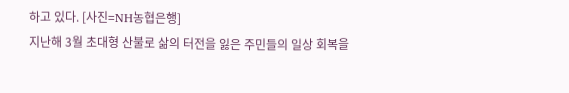하고 있다. [사진=NH농협은행]
지난해 3월 초대형 산불로 삶의 터전을 잃은 주민들의 일상 회복을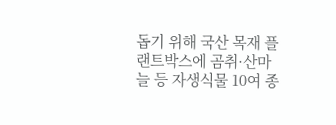돕기 위해 국산 목재 플랜트박스에 곰취·산마늘 등 자생식물 10여 종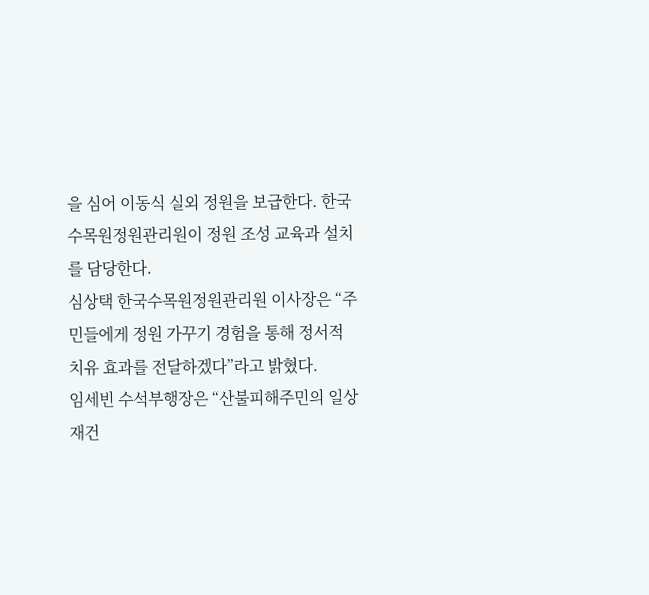을 심어 이동식 실외 정원을 보급한다. 한국수목원정원관리원이 정원 조성 교육과 설치를 담당한다.
심상택 한국수목원정원관리원 이사장은 “주민들에게 정원 가꾸기 경험을 통해 정서적 치유 효과를 전달하겠다”라고 밝혔다.
임세빈 수석부행장은 “산불피해주민의 일상 재건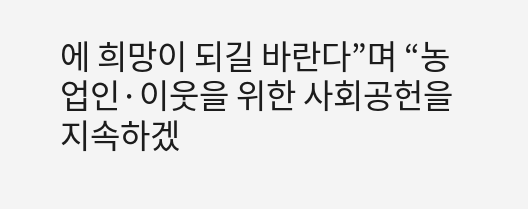에 희망이 되길 바란다”며 “농업인·이웃을 위한 사회공헌을 지속하겠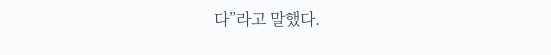다”라고 말했다.